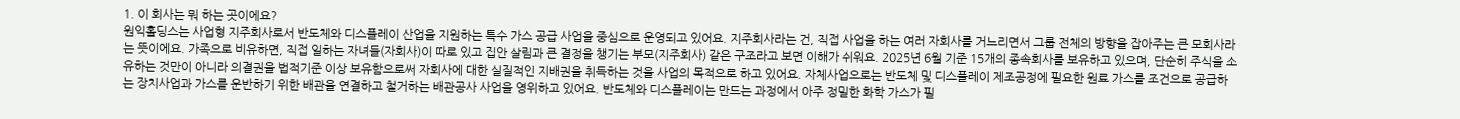1. 이 회사는 뭐 하는 곳이에요?
원익홀딩스는 사업형 지주회사로서 반도체와 디스플레이 산업을 지원하는 특수 가스 공급 사업을 중심으로 운영되고 있어요. 지주회사라는 건, 직접 사업을 하는 여러 자회사를 거느리면서 그룹 전체의 방향을 잡아주는 큰 모회사라는 뜻이에요. 가족으로 비유하면, 직접 일하는 자녀들(자회사)이 따로 있고 집안 살림과 큰 결정을 챙기는 부모(지주회사) 같은 구조라고 보면 이해가 쉬워요. 2025년 6월 기준 15개의 종속회사를 보유하고 있으며, 단순히 주식을 소유하는 것만이 아니라 의결권을 법적기준 이상 보유함으로써 자회사에 대한 실질적인 지배권을 취득하는 것을 사업의 목적으로 하고 있어요. 자체사업으로는 반도체 및 디스플레이 제조공정에 필요한 원료 가스를 조건으로 공급하는 장치사업과 가스를 운반하기 위한 배관을 연결하고 철거하는 배관공사 사업을 영위하고 있어요. 반도체와 디스플레이는 만드는 과정에서 아주 정밀한 화학 가스가 필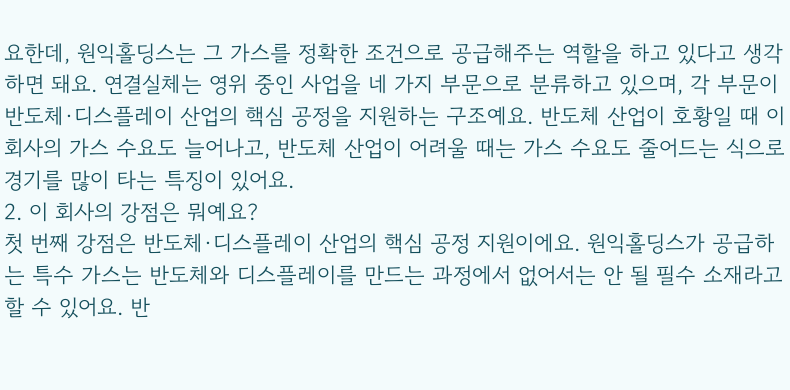요한데, 원익홀딩스는 그 가스를 정확한 조건으로 공급해주는 역할을 하고 있다고 생각하면 돼요. 연결실체는 영위 중인 사업을 네 가지 부문으로 분류하고 있으며, 각 부문이 반도체·디스플레이 산업의 핵심 공정을 지원하는 구조예요. 반도체 산업이 호황일 때 이 회사의 가스 수요도 늘어나고, 반도체 산업이 어려울 때는 가스 수요도 줄어드는 식으로 경기를 많이 타는 특징이 있어요.
2. 이 회사의 강점은 뭐예요?
첫 번째 강점은 반도체·디스플레이 산업의 핵심 공정 지원이에요. 원익홀딩스가 공급하는 특수 가스는 반도체와 디스플레이를 만드는 과정에서 없어서는 안 될 필수 소재라고 할 수 있어요. 반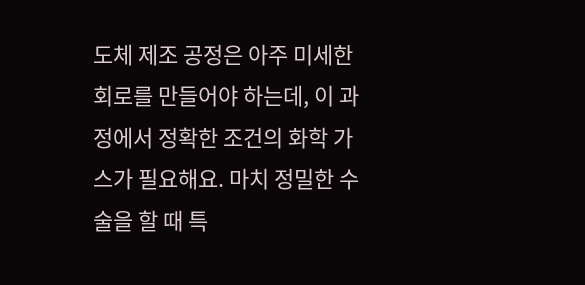도체 제조 공정은 아주 미세한 회로를 만들어야 하는데, 이 과정에서 정확한 조건의 화학 가스가 필요해요. 마치 정밀한 수술을 할 때 특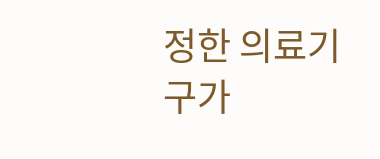정한 의료기구가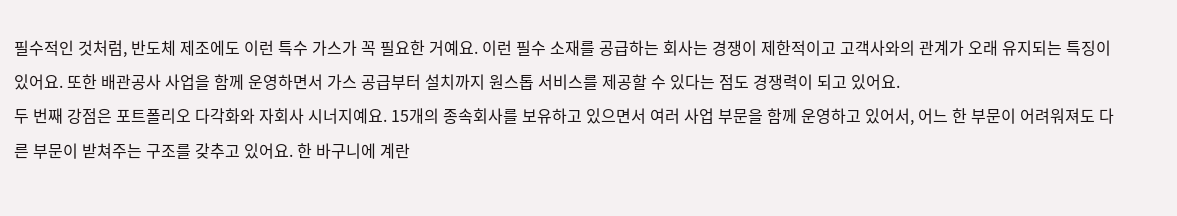필수적인 것처럼, 반도체 제조에도 이런 특수 가스가 꼭 필요한 거예요. 이런 필수 소재를 공급하는 회사는 경쟁이 제한적이고 고객사와의 관계가 오래 유지되는 특징이 있어요. 또한 배관공사 사업을 함께 운영하면서 가스 공급부터 설치까지 원스톱 서비스를 제공할 수 있다는 점도 경쟁력이 되고 있어요.
두 번째 강점은 포트폴리오 다각화와 자회사 시너지예요. 15개의 종속회사를 보유하고 있으면서 여러 사업 부문을 함께 운영하고 있어서, 어느 한 부문이 어려워져도 다른 부문이 받쳐주는 구조를 갖추고 있어요. 한 바구니에 계란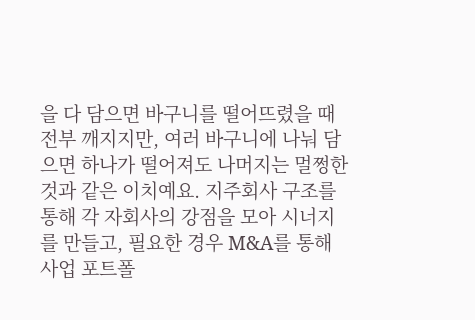을 다 담으면 바구니를 떨어뜨렸을 때 전부 깨지지만, 여러 바구니에 나눠 담으면 하나가 떨어져도 나머지는 멀쩡한 것과 같은 이치예요. 지주회사 구조를 통해 각 자회사의 강점을 모아 시너지를 만들고, 필요한 경우 M&A를 통해 사업 포트폴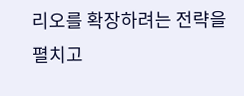리오를 확장하려는 전략을 펼치고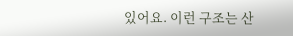있어요. 이런 구조는 산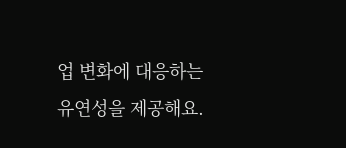업 변화에 대응하는 유연성을 제공해요.